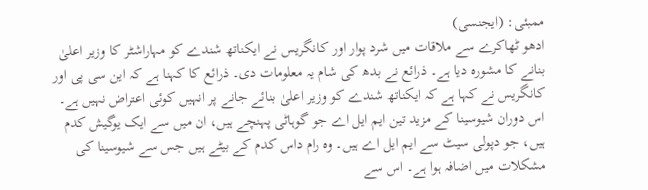ممبئی: (ایجنسی)
ادھو ٹھاکرے سے ملاقات میں شرد پوار اور کانگریس نے ایکناتھ شندے کو مہاراشٹر کا وزیر اعلیٰ بنانے کا مشورہ دیا ہے۔ ذرائع نے بدھ کی شام یہ معلومات دی۔ ذرائع کا کہنا ہے کہ این سی پی اور کانگریس نے کہا ہے کہ ایکناتھ شندے کو وزیر اعلیٰ بنائے جانے پر انہیں کوئی اعتراض نہیں ہے۔ اس دوران شیوسینا کے مزید تین ایم ایل اے جو گوہاٹی پہنچے ہیں، ان میں سے ایک یوگیش کدم ہیں، جو دپولی سیٹ سے ایم ایل اے ہیں۔ وہ رام داس کدم کے بیٹے ہیں جس سے شیوسینا کی مشکلات میں اضافہ ہوا ہے۔ اس سے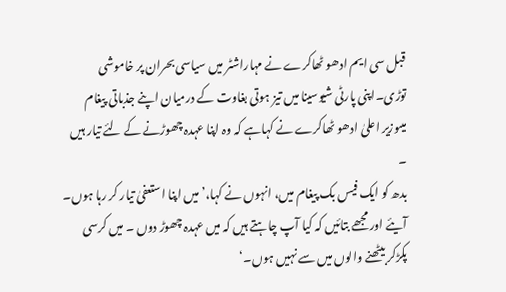قبل سی ایم ادھو ٹھاکرے نے مہاراشٹر میں سیاسی بحران پر خاموشی توڑی۔اپنی پارٹی شیوسینا میں تیز ہوتی بغاوت کے درمیان اپنے جذباتی پیغام میںوزیر اعلیٰ ادھو ٹھاکرے نے کہاہے کہ وہ اپنا عہدہ چھوڑنے کے لئے تیار ہیں ۔
بدھ کو ایک فیس بک پیغام میں، انہوں نے کہا،’میں اپنا استعفیٰ تیار کر رہا ہوں۔ آیئے اور مجھے بتائیں کہ کیا آپ چاہتے ہیں کہ میں عہدہ چھوڑ دوں ۔ میں کرسی پکڑکر بیٹھنے والوں میں سے نہیں ہوں۔‘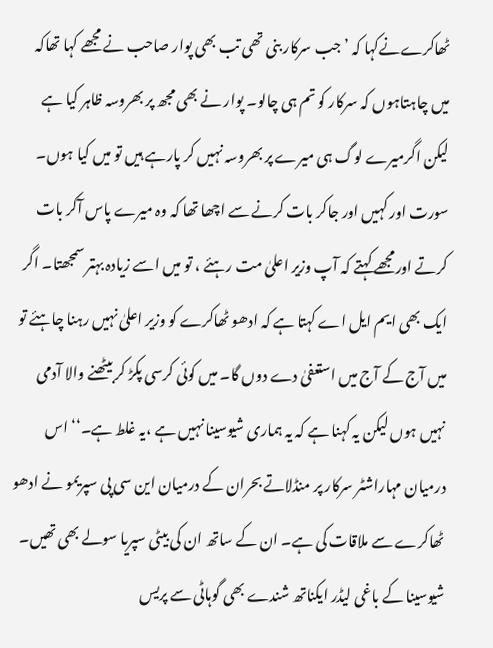ٹھاکرےنےکہا کہ ’ جب سرکار بنی تھی تب بھی پوار صاحب نے مجھے کہا تھاکہ میں چاہتاہوں کہ سرکار کو تم ہی چالو۔ پوار نے بھی مجھ پر بھروسہ ظاہر کیا ہے لیکن اگرمیرے لوگ ہی میرے پر بھروسہ نہیں کر پارہے ہیں تو میں کیا ہوں۔ سورت اور کہیں اور جاکر بات کرنے سے اچھا تھا کہ وہ میرے پاس آکر بات کرتے اورمجھے کہتے کہ آپ وزیر اعلیٰ مت رہئے ، تو میں اسے زیادہ بہتر سمجھتا۔ اگر ایک بھی ایم ایل اے کہتا ہے کہ ادھو ٹھاکرے کو وزیر اعلیٰ نہیں رہنا چاہئے تو میں آج کے آج میں استعفیٰ دے دوں گا۔ میں کوئی کرسی پکڑ کر بیٹھنے والا آدمی نہیں ہوں لیکن یہ کہنا ہے کہ یہ ہماری شیوسینا نہیں ہے ،یہ غلط ہے۔‘‘ اس درمیان مہاراشٹر سرکار پر منڈلاتے بحران کے درمیان این سی پی سپریمو نے ادھو ٹھاکرے سے ملاقات کی ہے۔ ان کے ساتھ ان کی بیٹی سپریا سولے بھی تھیں۔ شیوسینا کے باغی لیڈر ایکناتھ شندے بھی گوہاٹی سے پریس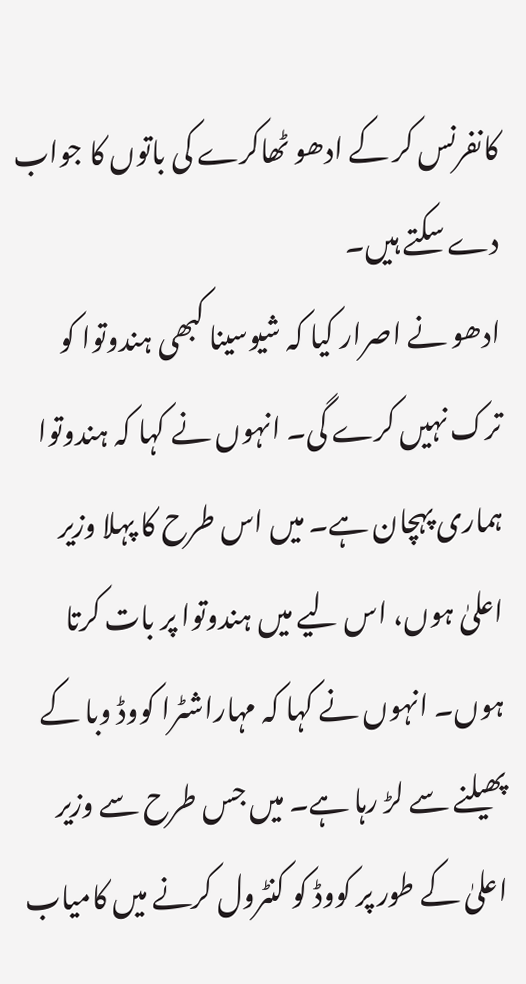کانفرنس کر کے ادھو ٹھاکرے کی باتوں کا جواب دے سکتے ہیں۔
ادھو نے اصرار کیا کہ شیوسینا کبھی ہندوتوا کو ترک نہیں کرے گی۔ انہوں نے کہا کہ ہندوتوا ہماری پہچان ہے۔ میں اس طرح کا پہلا وزیر اعلیٰ ہوں، اس لیے میں ہندوتوا پر بات کرتا ہوں۔ انہوں نے کہا کہ مہاراشٹرا کووڈ وبا کے پھیلنے سے لڑ رہا ہے۔ میں جس طرح سے وزیر اعلیٰ کے طور پر کووڈ کو کنٹرول کرنے میں کامیاب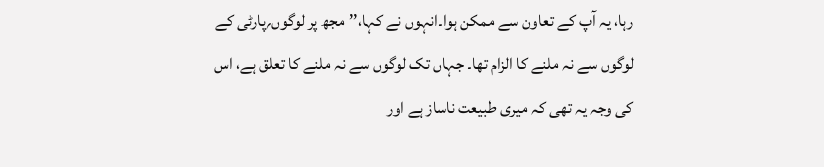رہا، یہ آپ کے تعاون سے ممکن ہوا۔انہوں نے کہا،’’مجھ پر لوگوں؍پارٹی کے لوگوں سے نہ ملنے کا الزام تھا۔ جہاں تک لوگوں سے نہ ملنے کا تعلق ہے، اس کی وجہ یہ تھی کہ میری طبیعت ناساز ہے اور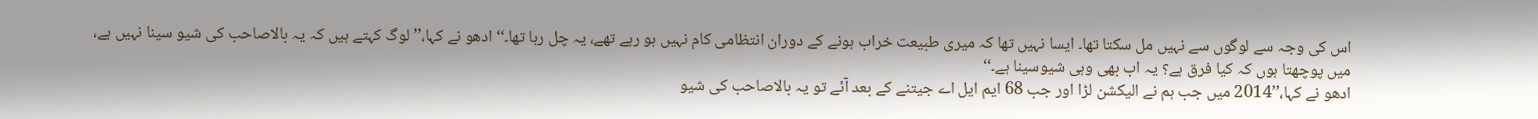اس کی وجہ سے لوگوں سے نہیں مل سکتا تھا۔ ایسا نہیں تھا کہ میری طبیعت خراب ہونے کے دوران انتظامی کام نہیں ہو رہے تھے، یہ چل رہا تھا۔‘‘ ادھو نے کہا،’’لوگ کہتے ہیں کہ یہ بالاصاحب کی شیو سینا نہیں ہے، میں پوچھتا ہوں کہ کیا فرق ہے؟ یہ اب بھی وہی شیوسینا ہے۔‘‘
ادھو نے کہا،’’2014 میں جب ہم نے الیکشن لڑا اور جب 68 ایم ایل اے جیتنے کے بعد آئے تو یہ بالاصاحب کی شیو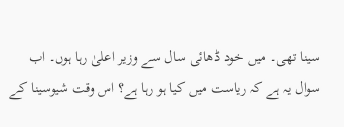سینا تھی۔ میں خود ڈھائی سال سے وزیر اعلیٰ رہا ہوں۔ اب سوال یہ ہے کہ ریاست میں کیا ہو رہا ہے؟ اس وقت شیوسینا کے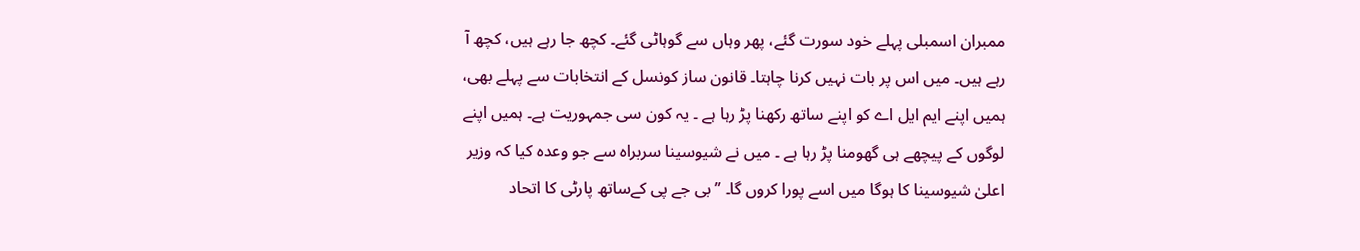ممبران اسمبلی پہلے خود سورت گئے، پھر وہاں سے گوہاٹی گئے۔ کچھ جا رہے ہیں، کچھ آ رہے ہیں۔ میں اس پر بات نہیں کرنا چاہتا۔ قانون ساز کونسل کے انتخابات سے پہلے بھی، ہمیں اپنے ایم ایل اے کو اپنے ساتھ رکھنا پڑ رہا ہے ۔ یہ کون سی جمہوریت ہے۔ ہمیں اپنے لوگوں کے پیچھے ہی گھومنا پڑ رہا ہے ۔ میں نے شیوسینا سربراہ سے جو وعدہ کیا کہ وزیر اعلیٰ شیوسینا کا ہوگا میں اسے پورا کروں گا۔ ’’ بی جے پی کےساتھ پارٹی کا اتحاد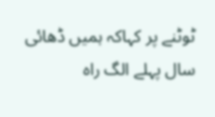ٹوٹنے پر کہاکہ ہمیں ڈھائی سال پہلے الگ راہ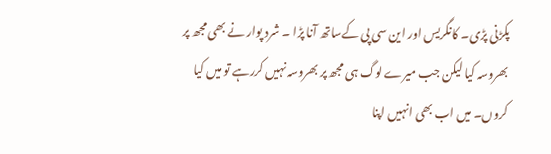پکڑنی پڑی۔ کانگریس اور این سی پی کےساتھ آنا پڑا ۔ شرد پوار نے بھی مجھ پر بھروسہ کیا لیکن جب میرے لوگ ہی مجھ پر بھروسہ نہیں کررہے تو میں کیا کروں۔ میں اب بھی انہیں اپنا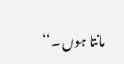مانتا ہوں ۔‘‘